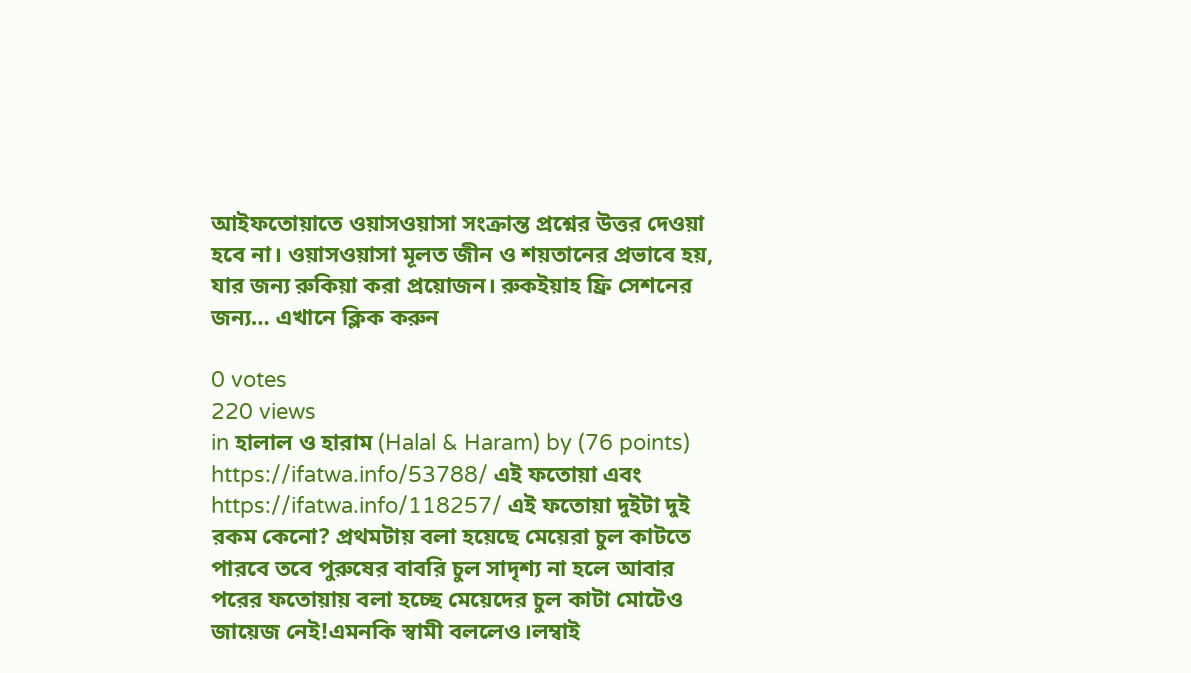আইফতোয়াতে ওয়াসওয়াসা সংক্রান্ত প্রশ্নের উত্তর দেওয়া হবে না। ওয়াসওয়াসা মূলত জীন ও শয়তানের প্রভাবে হয়, যার জন্য রুকিয়া করা প্রয়োজন। রুকইয়াহ ফ্রি সেশনের জন্য… এখানে ক্লিক করুন

0 votes
220 views
in হালাল ও হারাম (Halal & Haram) by (76 points)
https://ifatwa.info/53788/ এই ফতোয়া এবং https://ifatwa.info/118257/ এই ফতোয়া দুইটা দুই রকম কেনো? প্রথমটায় বলা হয়েছে মেয়েরা চুল কাটতে পারবে তবে পুরুষের বাবরি চুল সাদৃশ্য না হলে আবার পরের ফতোয়ায় বলা হচ্ছে মেয়েদের চুল কাটা মোটেও জায়েজ নেই!এমনকি স্বামী বললেও।লম্বাই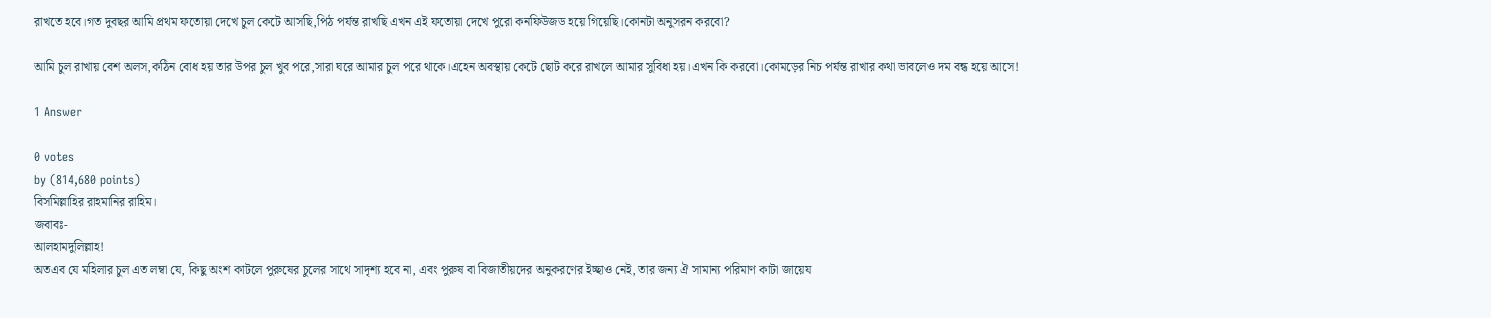রাখতে হবে।গত দুবছর আমি প্রথম ফতোয়া দেখে চুল কেটে আসছি,পিঠ পর্যন্ত রাখছি এখন এই ফতোয়া দেখে পুরো কনফিউজড হয়ে গিয়েছি।কোনটা অনুসরন করবো?

আমি চুল রাখায় বেশ অলস,কঠিন বোধ হয় তার উপর চুল খুব পরে,সারা ঘরে আমার চুল পরে থাকে।এহেন অবস্থায় কেটে ছোট করে রাখলে আমার সুবিধা হয়।এখন কি করবো।কোমড়ের নিচ পর্যন্ত রাখার কথা ভাবলেও দম বন্ধ হয়ে আসে!

1 Answer

0 votes
by (814,680 points)
বিসমিল্লাহির রাহমানির রাহিম।
জবাবঃ-
আলহামদুলিল্লাহ!
অতএব যে মহিলার চুল এত লম্বা যে, কিছু অংশ কাটলে পুরুষের চুলের সাথে সাদৃশ্য হবে না, এবং পুরুষ বা বিজাতীয়দের অনুকরণের ইচ্ছাও নেই, তার জন্য ঐ সামান্য পরিমাণ কাটা জায়েয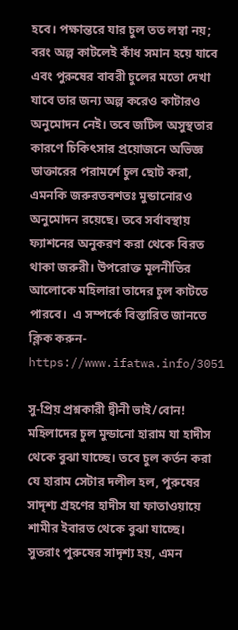হবে। পক্ষান্তরে যার চুল তত লম্বা নয়; বরং অল্প কাটলেই কাঁধ সমান হয়ে যাবে এবং পুরুষের বাবরী চুলের মতো দেখা যাবে তার জন্য অল্প করেও কাটারও অনুমোদন নেই। তবে জটিল অসুস্থতার কারণে চিকিৎসার প্রয়োজনে অভিজ্ঞ ডাক্তারের পরামর্শে চুল ছোট করা, এমনকি জরুরতবশতঃ মুন্ডানোরও অনুমোদন রয়েছে। তবে সর্বাবস্থায় ফ্যাশনের অনুকরণ করা থেকে বিরত থাকা জরুরী। উপরোক্ত মূলনীতির আলোকে মহিলারা তাদের চুল কাটতে পারবে।  এ সম্পর্কে বিস্তারিত জানতে ক্লিক করুন-https://www.ifatwa.info/3051

সু-প্রিয় প্রশ্নকারী দ্বীনী ভাই/বোন!
মহিলাদের চুল মুন্ডানো হারাম যা হাদীস থেকে বুঝা যাচ্ছে। তবে চুল কর্তন করা যে হারাম সেটার দলীল হল, পুরুষের সাদৃশ্য গ্রহণের হাদীস যা ফাতাওয়ায়ে শামীর ইবারত থেকে বুঝা যাচ্ছে।  সুতরাং পুরুষের সাদৃশ্য হয়, এমন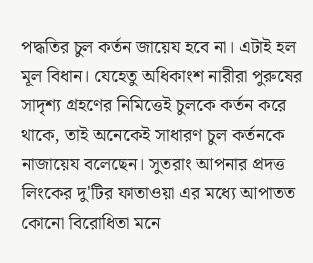পদ্ধতির চুল কর্তন জায়েয হবে না। এটাই হল মূল বিধান। যেহেতু অধিকাংশ নারীরা পুরুষের সাদৃশ্য গ্রহণের নিমিত্তেই চুলকে কর্তন করে থাকে, তাই অনেকেই সাধারণ চুল কর্তনকে নাজায়েয বলেছেন। সুতরাং আপনার প্রদত্ত লিংকের দু'টির ফাতাওয়া এর মধ্যে আপাতত কোনো বিরোধিতা মনে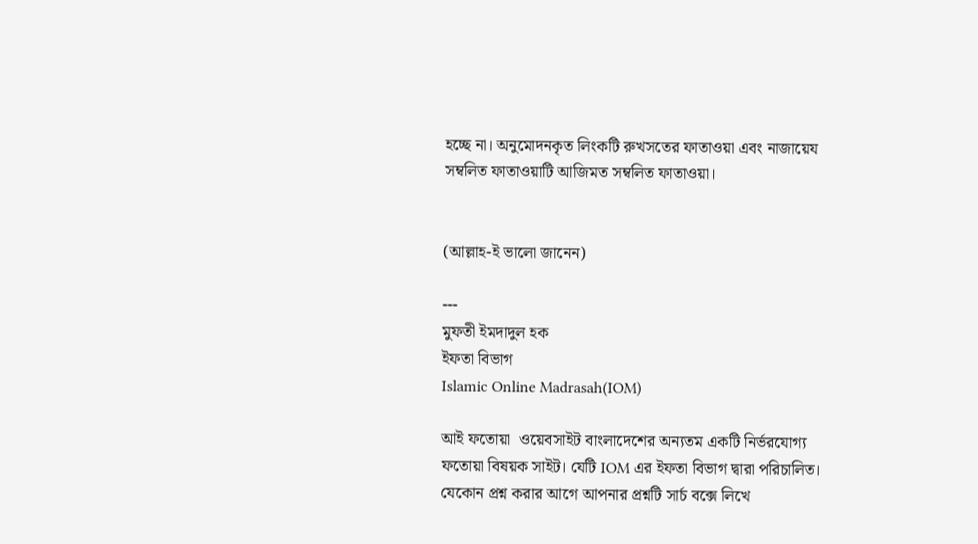হচ্ছে না। অনুমোদনকৃত লিংকটি রুখসতের ফাতাওয়া এবং নাজায়েয সম্বলিত ফাতাওয়াটি আজিমত সম্বলিত ফাতাওয়া।


(আল্লাহ-ই ভালো জানেন)

---
মুফতী ইমদাদুল হক
ইফতা বিভাগ
Islamic Online Madrasah(IOM)

আই ফতোয়া  ওয়েবসাইট বাংলাদেশের অন্যতম একটি নির্ভরযোগ্য ফতোয়া বিষয়ক সাইট। যেটি IOM এর ইফতা বিভাগ দ্বারা পরিচালিত।  যেকোন প্রশ্ন করার আগে আপনার প্রশ্নটি সার্চ বক্সে লিখে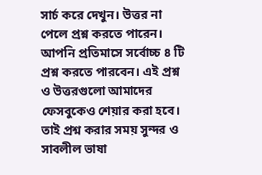সার্চ করে দেখুন। উত্তর না পেলে প্রশ্ন করতে পারেন। আপনি প্রতিমাসে সর্বোচ্চ ৪ টি প্রশ্ন করতে পারবেন। এই প্রশ্ন ও উত্তরগুলো আমাদের ফেসবুকেও শেয়ার করা হবে। তাই প্রশ্ন করার সময় সুন্দর ও সাবলীল ভাষা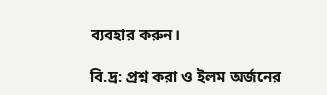ব্যবহার করুন।

বি.দ্র: প্রশ্ন করা ও ইলম অর্জনের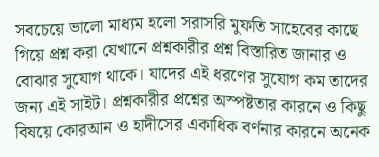সবচেয়ে ভালো মাধ্যম হলো সরাসরি মুফতি সাহেবের কাছে গিয়ে প্রশ্ন করা যেখানে প্রশ্নকারীর প্রশ্ন বিস্তারিত জানার ও বোঝার সুযোগ থাকে। যাদের এই ধরণের সুযোগ কম তাদের জন্য এই সাইট। প্রশ্নকারীর প্রশ্নের অস্পষ্টতার কারনে ও কিছু বিষয়ে কোরআন ও হাদীসের একাধিক বর্ণনার কারনে অনেক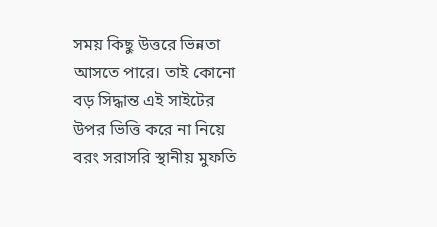সময় কিছু উত্তরে ভিন্নতা আসতে পারে। তাই কোনো বড় সিদ্ধান্ত এই সাইটের উপর ভিত্তি করে না নিয়ে বরং সরাসরি স্থানীয় মুফতি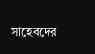সাহেবদের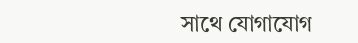সাথে যোগাযোগ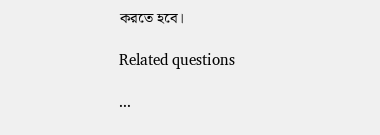করতে হবে।

Related questions

...